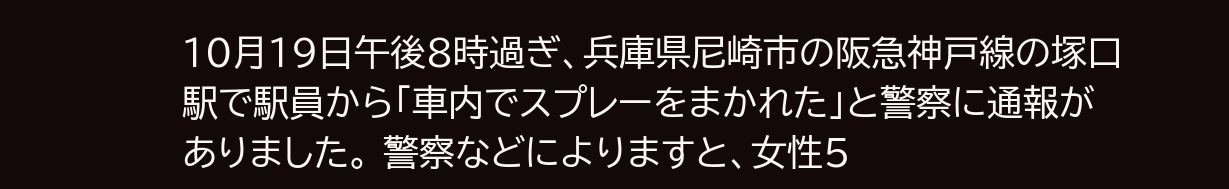10月19日午後8時過ぎ、兵庫県尼崎市の阪急神戸線の塚口駅で駅員から「車内でスプレーをまかれた」と警察に通報がありました。 警察などによりますと、女性5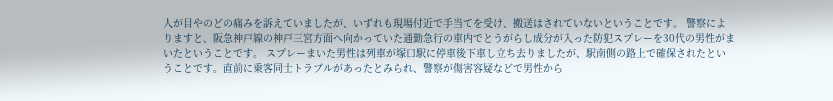人が目やのどの痛みを訴えていましたが、いずれも現場付近で手当てを受け、搬送はされていないということです。 警察によりますと、阪急神戸線の神戸三宮方面へ向かっていた通勤急行の車内でとうがらし成分が入った防犯スプレーを30代の男性がまいたということです。 スプレーまいた男性は列車が塚口駅に停車後下車し立ち去りましたが、駅南側の路上で確保されたということです。直前に乗客同士トラブルがあったとみられ、警察が傷害容疑などで男性から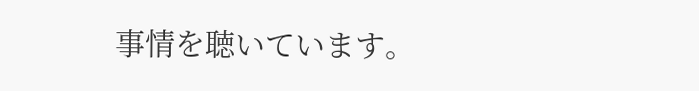事情を聴いています。